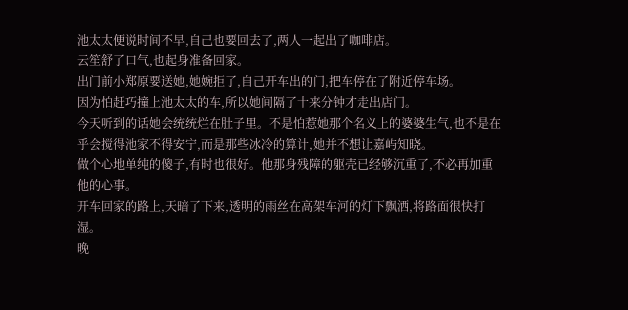池太太便说时间不早,自己也要回去了,两人一起出了咖啡店。
云笙舒了口气,也起身准备回家。
出门前小郑原要送她,她婉拒了,自己开车出的门,把车停在了附近停车场。
因为怕赶巧撞上池太太的车,所以她间隔了十来分钟才走出店门。
今天听到的话她会统统烂在肚子里。不是怕惹她那个名义上的婆婆生气,也不是在乎会搅得池家不得安宁,而是那些冰冷的算计,她并不想让嘉屿知晓。
做个心地单纯的傻子,有时也很好。他那身残障的躯壳已经够沉重了,不必再加重他的心事。
开车回家的路上,天暗了下来,透明的雨丝在高架车河的灯下飘洒,将路面很快打湿。
晚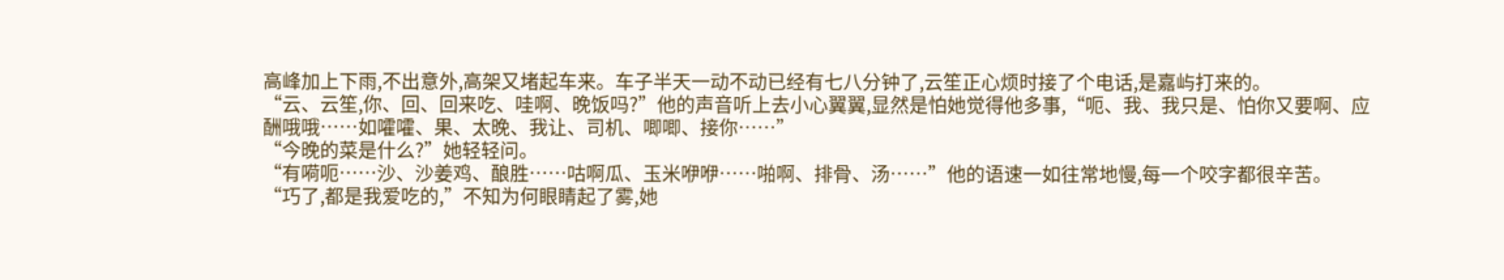高峰加上下雨,不出意外,高架又堵起车来。车子半天一动不动已经有七八分钟了,云笙正心烦时接了个电话,是嘉屿打来的。
“云、云笙,你、回、回来吃、哇啊、晚饭吗?”他的声音听上去小心翼翼,显然是怕她觉得他多事,“呃、我、我只是、怕你又要啊、应酬哦哦……如嚯嚯、果、太晚、我让、司机、唧唧、接你……”
“今晚的菜是什么?”她轻轻问。
“有嗬呃……沙、沙姜鸡、酿胜……咕啊瓜、玉米咿咿……啪啊、排骨、汤……”他的语速一如往常地慢,每一个咬字都很辛苦。
“巧了,都是我爱吃的,”不知为何眼睛起了雾,她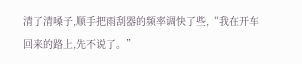清了清嗓子,顺手把雨刮器的频率调快了些,“我在开车回来的路上,先不说了。”